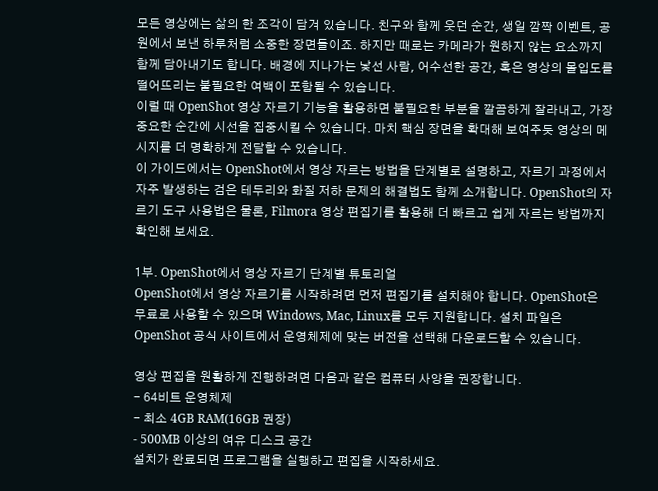모든 영상에는 삶의 한 조각이 담겨 있습니다. 친구와 함께 웃던 순간, 생일 깜짝 이벤트, 공원에서 보낸 하루처럼 소중한 장면들이죠. 하지만 때로는 카메라가 원하지 않는 요소까지 함께 담아내기도 합니다. 배경에 지나가는 낯선 사람, 어수선한 공간, 혹은 영상의 몰입도를 떨어뜨리는 불필요한 여백이 포함될 수 있습니다.
이럴 때 OpenShot 영상 자르기 기능을 활용하면 불필요한 부분을 깔끔하게 잘라내고, 가장 중요한 순간에 시선을 집중시킬 수 있습니다. 마치 핵심 장면을 확대해 보여주듯 영상의 메시지를 더 명확하게 전달할 수 있습니다.
이 가이드에서는 OpenShot에서 영상 자르는 방법을 단계별로 설명하고, 자르기 과정에서 자주 발생하는 검은 테두리와 화질 저하 문제의 해결법도 함께 소개합니다. OpenShot의 자르기 도구 사용법은 물론, Filmora 영상 편집기를 활용해 더 빠르고 쉽게 자르는 방법까지 확인해 보세요.

1부. OpenShot에서 영상 자르기 단계별 튜토리얼
OpenShot에서 영상 자르기를 시작하려면 먼저 편집기를 설치해야 합니다. OpenShot은 무료로 사용할 수 있으며 Windows, Mac, Linux를 모두 지원합니다. 설치 파일은 OpenShot 공식 사이트에서 운영체제에 맞는 버전을 선택해 다운로드할 수 있습니다.

영상 편집을 원활하게 진행하려면 다음과 같은 컴퓨터 사양을 권장합니다.
- 64비트 운영체제
- 최소 4GB RAM(16GB 권장)
- 500MB 이상의 여유 디스크 공간
설치가 완료되면 프로그램을 실행하고 편집을 시작하세요.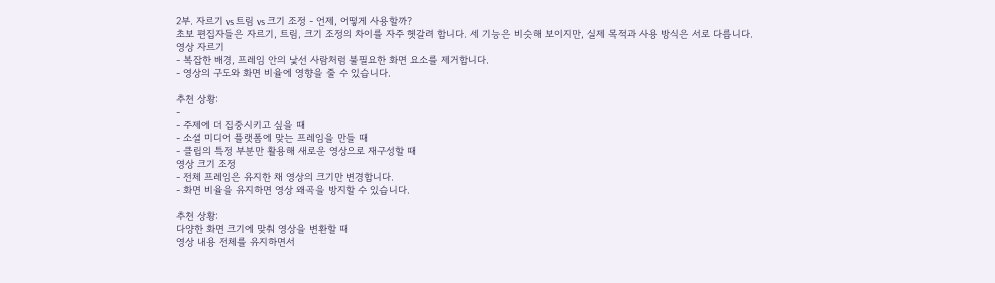2부. 자르기 vs 트림 vs 크기 조정 - 언제, 어떻게 사용할까?
초보 편집자들은 자르기, 트림, 크기 조정의 차이를 자주 헷갈려 합니다. 세 기능은 비슷해 보이지만, 실제 목적과 사용 방식은 서로 다릅니다.
영상 자르기
- 복잡한 배경, 프레임 안의 낯선 사람처럼 불필요한 화면 요소를 제거합니다.
- 영상의 구도와 화면 비율에 영향을 줄 수 있습니다.

추천 상황:
-
- 주제에 더 집중시키고 싶을 때
- 소셜 미디어 플랫폼에 맞는 프레임을 만들 때
- 클립의 특정 부분만 활용해 새로운 영상으로 재구성할 때
영상 크기 조정
- 전체 프레임은 유지한 채 영상의 크기만 변경합니다.
- 화면 비율을 유지하면 영상 왜곡을 방지할 수 있습니다.

추천 상황:
다양한 화면 크기에 맞춰 영상을 변환할 때
영상 내용 전체를 유지하면서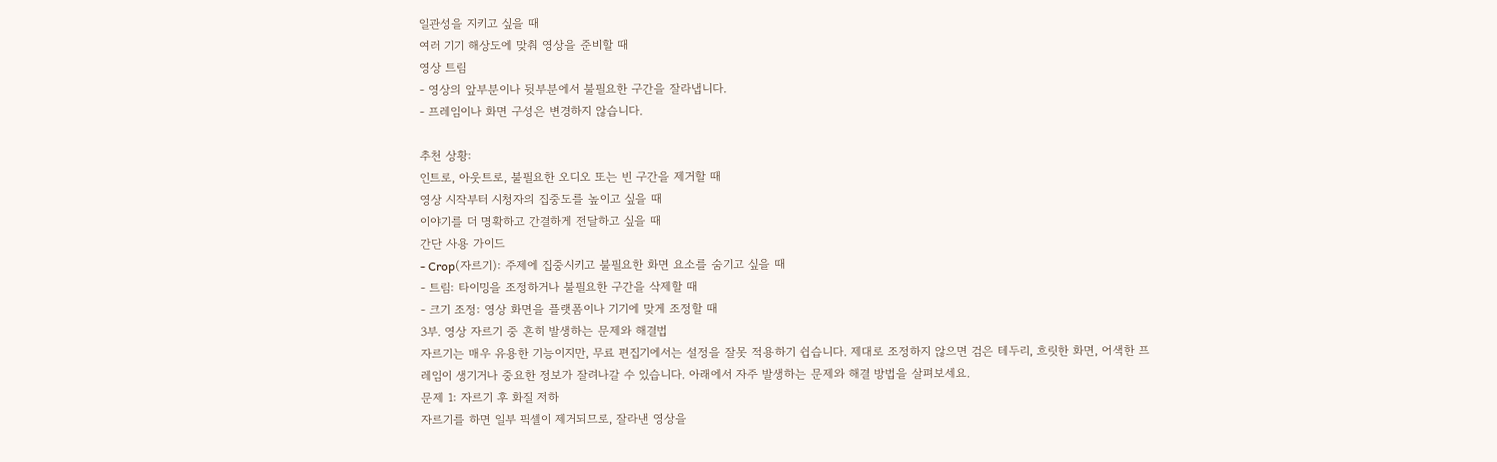일관성을 지키고 싶을 때
여러 기기 해상도에 맞춰 영상을 준비할 때
영상 트림
- 영상의 앞부분이나 뒷부분에서 불필요한 구간을 잘라냅니다.
- 프레임이나 화면 구성은 변경하지 않습니다.

추천 상황:
인트로, 아웃트로, 불필요한 오디오 또는 빈 구간을 제거할 때
영상 시작부터 시청자의 집중도를 높이고 싶을 때
이야기를 더 명확하고 간결하게 전달하고 싶을 때
간단 사용 가이드
- Crop(자르기): 주제에 집중시키고 불필요한 화면 요소를 숨기고 싶을 때
- 트림: 타이밍을 조정하거나 불필요한 구간을 삭제할 때
- 크기 조정: 영상 화면을 플랫폼이나 기기에 맞게 조정할 때
3부. 영상 자르기 중 흔히 발생하는 문제와 해결법
자르기는 매우 유용한 기능이지만, 무료 편집기에서는 설정을 잘못 적용하기 쉽습니다. 제대로 조정하지 않으면 검은 테두리, 흐릿한 화면, 어색한 프레임이 생기거나 중요한 정보가 잘려나갈 수 있습니다. 아래에서 자주 발생하는 문제와 해결 방법을 살펴보세요.
문제 1: 자르기 후 화질 저하
자르기를 하면 일부 픽셀이 제거되므로, 잘라낸 영상을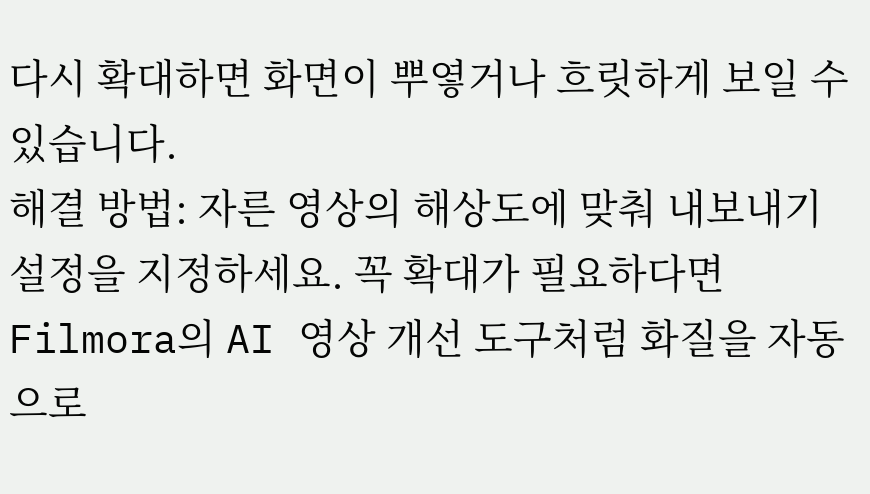다시 확대하면 화면이 뿌옇거나 흐릿하게 보일 수 있습니다.
해결 방법: 자른 영상의 해상도에 맞춰 내보내기 설정을 지정하세요. 꼭 확대가 필요하다면 Filmora의 AI 영상 개선 도구처럼 화질을 자동으로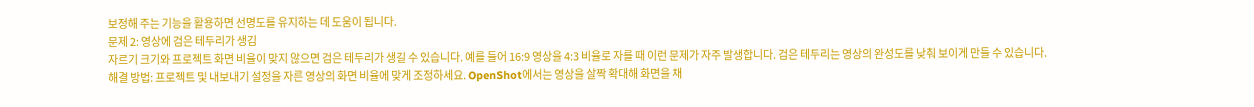보정해 주는 기능을 활용하면 선명도를 유지하는 데 도움이 됩니다.
문제 2: 영상에 검은 테두리가 생김
자르기 크기와 프로젝트 화면 비율이 맞지 않으면 검은 테두리가 생길 수 있습니다. 예를 들어 16:9 영상을 4:3 비율로 자를 때 이런 문제가 자주 발생합니다. 검은 테두리는 영상의 완성도를 낮춰 보이게 만들 수 있습니다.
해결 방법: 프로젝트 및 내보내기 설정을 자른 영상의 화면 비율에 맞게 조정하세요. OpenShot에서는 영상을 살짝 확대해 화면을 채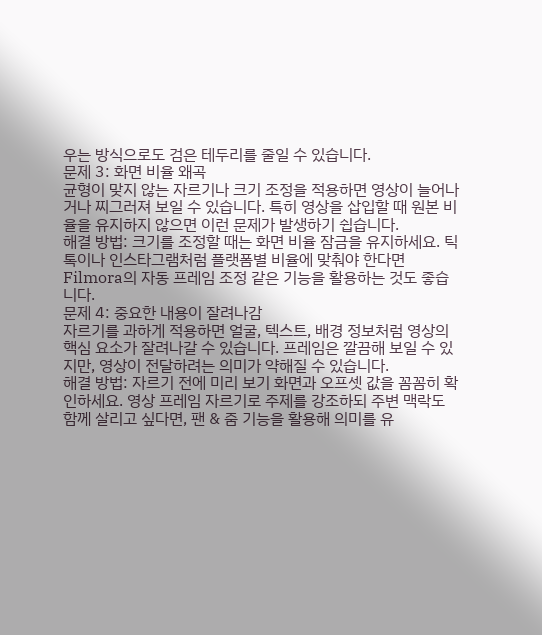우는 방식으로도 검은 테두리를 줄일 수 있습니다.
문제 3: 화면 비율 왜곡
균형이 맞지 않는 자르기나 크기 조정을 적용하면 영상이 늘어나거나 찌그러져 보일 수 있습니다. 특히 영상을 삽입할 때 원본 비율을 유지하지 않으면 이런 문제가 발생하기 쉽습니다.
해결 방법: 크기를 조정할 때는 화면 비율 잠금을 유지하세요. 틱톡이나 인스타그램처럼 플랫폼별 비율에 맞춰야 한다면 Filmora의 자동 프레임 조정 같은 기능을 활용하는 것도 좋습니다.
문제 4: 중요한 내용이 잘려나감
자르기를 과하게 적용하면 얼굴, 텍스트, 배경 정보처럼 영상의 핵심 요소가 잘려나갈 수 있습니다. 프레임은 깔끔해 보일 수 있지만, 영상이 전달하려는 의미가 약해질 수 있습니다.
해결 방법: 자르기 전에 미리 보기 화면과 오프셋 값을 꼼꼼히 확인하세요. 영상 프레임 자르기로 주제를 강조하되 주변 맥락도 함께 살리고 싶다면, 팬 & 줌 기능을 활용해 의미를 유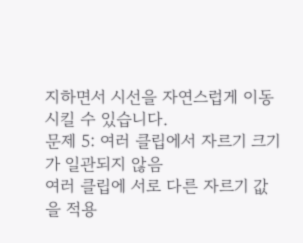지하면서 시선을 자연스럽게 이동시킬 수 있습니다.
문제 5: 여러 클립에서 자르기 크기가 일관되지 않음
여러 클립에 서로 다른 자르기 값을 적용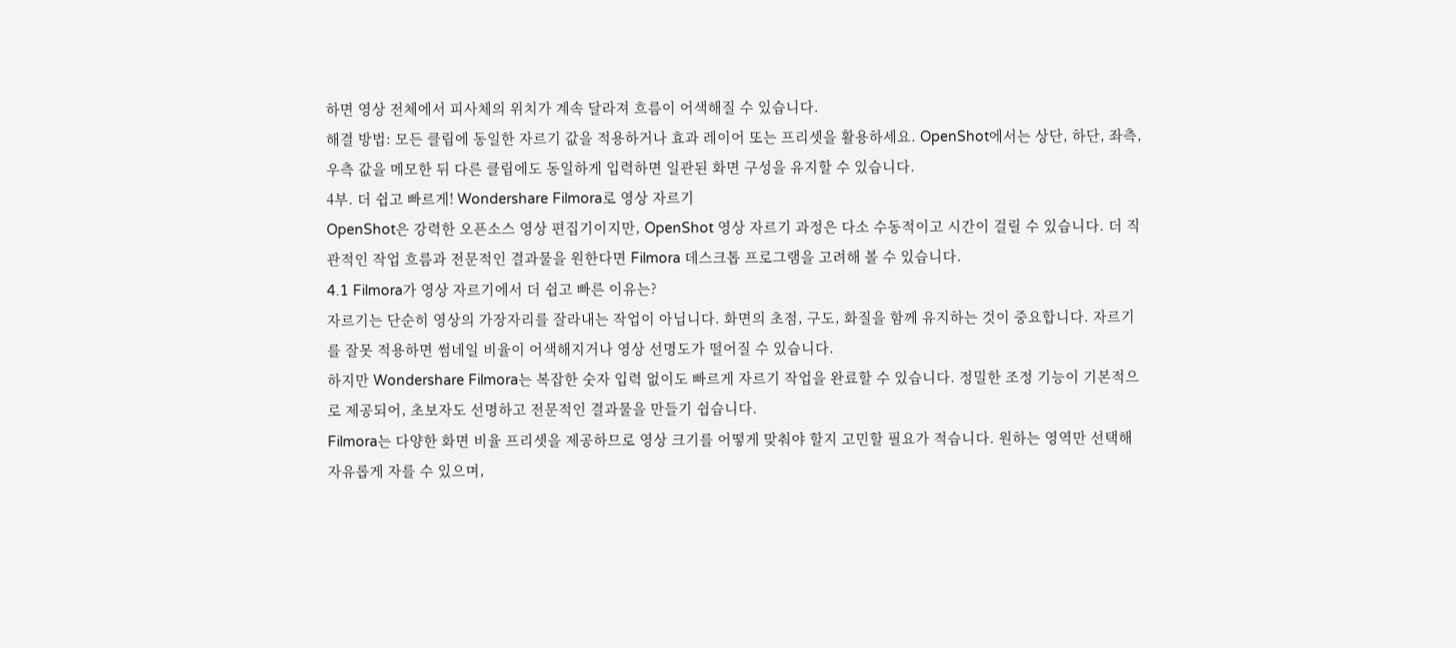하면 영상 전체에서 피사체의 위치가 계속 달라져 흐름이 어색해질 수 있습니다.
해결 방법: 모든 클립에 동일한 자르기 값을 적용하거나 효과 레이어 또는 프리셋을 활용하세요. OpenShot에서는 상단, 하단, 좌측, 우측 값을 메모한 뒤 다른 클립에도 동일하게 입력하면 일관된 화면 구성을 유지할 수 있습니다.
4부. 더 쉽고 빠르게! Wondershare Filmora로 영상 자르기
OpenShot은 강력한 오픈소스 영상 편집기이지만, OpenShot 영상 자르기 과정은 다소 수동적이고 시간이 걸릴 수 있습니다. 더 직관적인 작업 흐름과 전문적인 결과물을 원한다면 Filmora 데스크톱 프로그램을 고려해 볼 수 있습니다.
4.1 Filmora가 영상 자르기에서 더 쉽고 빠른 이유는?
자르기는 단순히 영상의 가장자리를 잘라내는 작업이 아닙니다. 화면의 초점, 구도, 화질을 함께 유지하는 것이 중요합니다. 자르기를 잘못 적용하면 썸네일 비율이 어색해지거나 영상 선명도가 떨어질 수 있습니다.
하지만 Wondershare Filmora는 복잡한 숫자 입력 없이도 빠르게 자르기 작업을 완료할 수 있습니다. 정밀한 조정 기능이 기본적으로 제공되어, 초보자도 선명하고 전문적인 결과물을 만들기 쉽습니다.
Filmora는 다양한 화면 비율 프리셋을 제공하므로 영상 크기를 어떻게 맞춰야 할지 고민할 필요가 적습니다. 원하는 영역만 선택해 자유롭게 자를 수 있으며,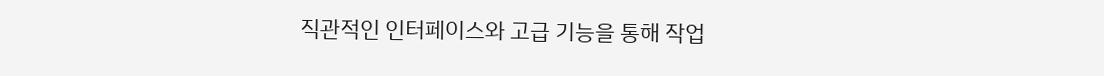직관적인 인터페이스와 고급 기능을 통해 작업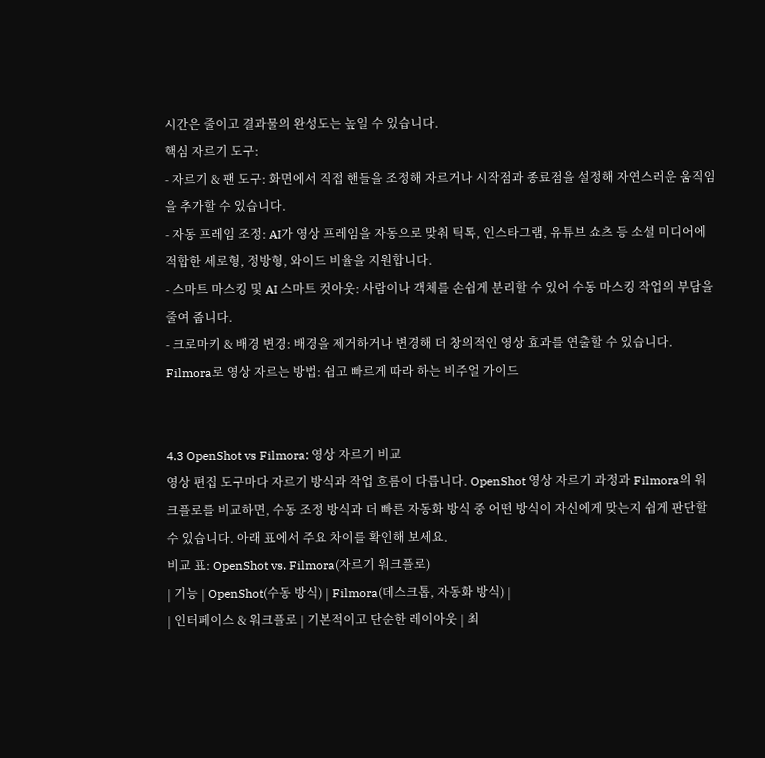시간은 줄이고 결과물의 완성도는 높일 수 있습니다.
핵심 자르기 도구:
- 자르기 & 팬 도구: 화면에서 직접 핸들을 조정해 자르거나 시작점과 종료점을 설정해 자연스러운 움직임을 추가할 수 있습니다.
- 자동 프레임 조정: AI가 영상 프레임을 자동으로 맞춰 틱톡, 인스타그램, 유튜브 쇼츠 등 소셜 미디어에 적합한 세로형, 정방형, 와이드 비율을 지원합니다.
- 스마트 마스킹 및 AI 스마트 컷아웃: 사람이나 객체를 손쉽게 분리할 수 있어 수동 마스킹 작업의 부담을 줄여 줍니다.
- 크로마키 & 배경 변경: 배경을 제거하거나 변경해 더 창의적인 영상 효과를 연출할 수 있습니다.
Filmora로 영상 자르는 방법: 쉽고 빠르게 따라 하는 비주얼 가이드


4.3 OpenShot vs Filmora: 영상 자르기 비교
영상 편집 도구마다 자르기 방식과 작업 흐름이 다릅니다. OpenShot 영상 자르기 과정과 Filmora의 워크플로를 비교하면, 수동 조정 방식과 더 빠른 자동화 방식 중 어떤 방식이 자신에게 맞는지 쉽게 판단할 수 있습니다. 아래 표에서 주요 차이를 확인해 보세요.
비교 표: OpenShot vs. Filmora(자르기 워크플로)
| 기능 | OpenShot(수동 방식) | Filmora(데스크톱, 자동화 방식) |
| 인터페이스 & 워크플로 | 기본적이고 단순한 레이아웃 | 최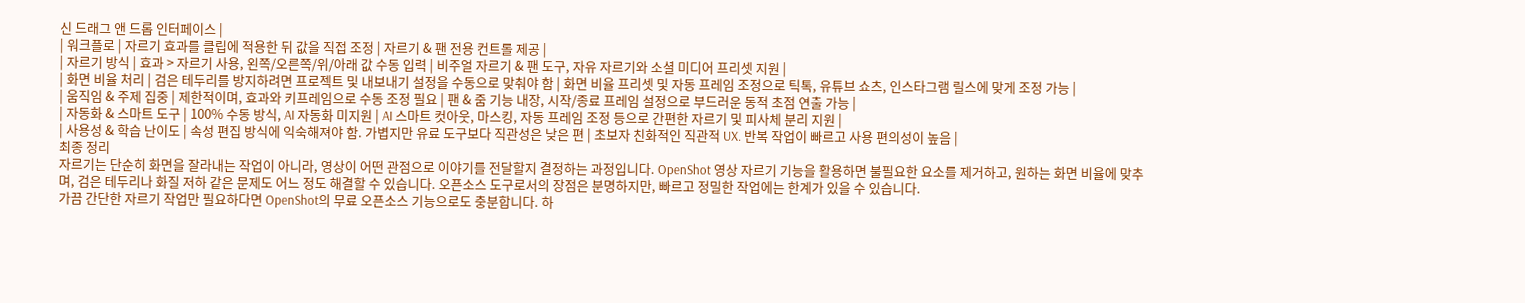신 드래그 앤 드롭 인터페이스 |
| 워크플로 | 자르기 효과를 클립에 적용한 뒤 값을 직접 조정 | 자르기 & 팬 전용 컨트롤 제공 |
| 자르기 방식 | 효과 > 자르기 사용, 왼쪽/오른쪽/위/아래 값 수동 입력 | 비주얼 자르기 & 팬 도구, 자유 자르기와 소셜 미디어 프리셋 지원 |
| 화면 비율 처리 | 검은 테두리를 방지하려면 프로젝트 및 내보내기 설정을 수동으로 맞춰야 함 | 화면 비율 프리셋 및 자동 프레임 조정으로 틱톡, 유튜브 쇼츠, 인스타그램 릴스에 맞게 조정 가능 |
| 움직임 & 주제 집중 | 제한적이며, 효과와 키프레임으로 수동 조정 필요 | 팬 & 줌 기능 내장, 시작/종료 프레임 설정으로 부드러운 동적 초점 연출 가능 |
| 자동화 & 스마트 도구 | 100% 수동 방식, AI 자동화 미지원 | AI 스마트 컷아웃, 마스킹, 자동 프레임 조정 등으로 간편한 자르기 및 피사체 분리 지원 |
| 사용성 & 학습 난이도 | 속성 편집 방식에 익숙해져야 함. 가볍지만 유료 도구보다 직관성은 낮은 편 | 초보자 친화적인 직관적 UX. 반복 작업이 빠르고 사용 편의성이 높음 |
최종 정리
자르기는 단순히 화면을 잘라내는 작업이 아니라, 영상이 어떤 관점으로 이야기를 전달할지 결정하는 과정입니다. OpenShot 영상 자르기 기능을 활용하면 불필요한 요소를 제거하고, 원하는 화면 비율에 맞추며, 검은 테두리나 화질 저하 같은 문제도 어느 정도 해결할 수 있습니다. 오픈소스 도구로서의 장점은 분명하지만, 빠르고 정밀한 작업에는 한계가 있을 수 있습니다.
가끔 간단한 자르기 작업만 필요하다면 OpenShot의 무료 오픈소스 기능으로도 충분합니다. 하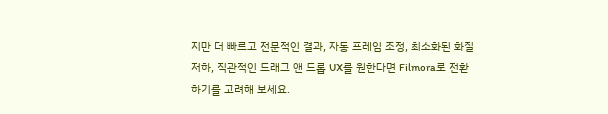지만 더 빠르고 전문적인 결과, 자동 프레임 조정, 최소화된 화질 저하, 직관적인 드래그 앤 드롭 UX를 원한다면 Filmora로 전환하기를 고려해 보세요.